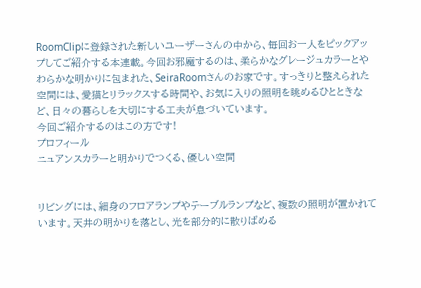RoomClipに登録された新しいユーザーさんの中から、毎回お一人をピックアップしてご紹介する本連載。今回お邪魔するのは、柔らかなグレージュカラーとやわらかな明かりに包まれた、SeiraRoomさんのお家です。すっきりと整えられた空間には、愛猫とリラックスする時間や、お気に入りの照明を眺めるひとときなど、日々の暮らしを大切にする工夫が息づいています。
今回ご紹介するのはこの方です!
プロフィール
ニュアンスカラーと明かりでつくる、優しい空間


リビングには、細身のフロアランプやテーブルランプなど、複数の照明が置かれています。天井の明かりを落とし、光を部分的に散りばめる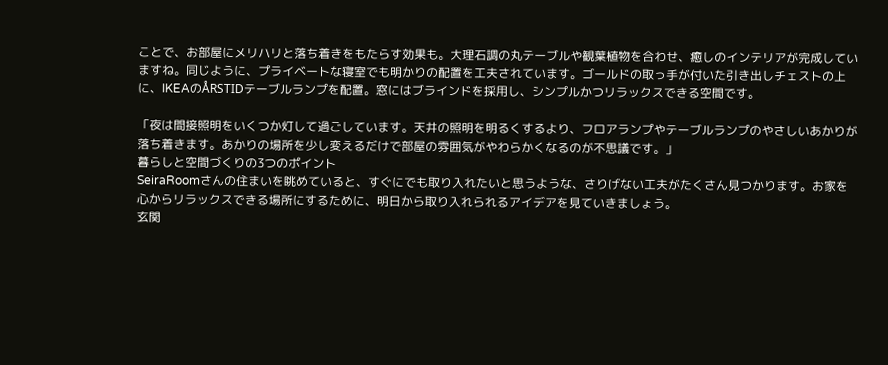ことで、お部屋にメリハリと落ち着きをもたらす効果も。大理石調の丸テーブルや観葉植物を合わせ、癒しのインテリアが完成していますね。同じように、プライベートな寝室でも明かりの配置を工夫されています。ゴールドの取っ手が付いた引き出しチェストの上に、IKEAのÅRSTIDテーブルランプを配置。窓にはブラインドを採用し、シンプルかつリラックスできる空間です。

「夜は間接照明をいくつか灯して過ごしています。天井の照明を明るくするより、フロアランプやテーブルランプのやさしいあかりが落ち着きます。あかりの場所を少し変えるだけで部屋の雰囲気がやわらかくなるのが不思議です。」
暮らしと空間づくりの3つのポイント
SeiraRoomさんの住まいを眺めていると、すぐにでも取り入れたいと思うような、さりげない工夫がたくさん見つかります。お家を心からリラックスできる場所にするために、明日から取り入れられるアイデアを見ていきましょう。
玄関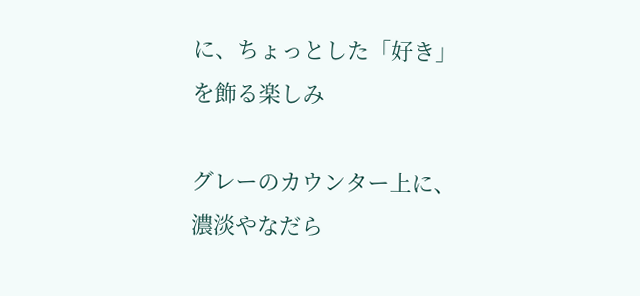に、ちょっとした「好き」を飾る楽しみ

グレーのカウンター上に、濃淡やなだら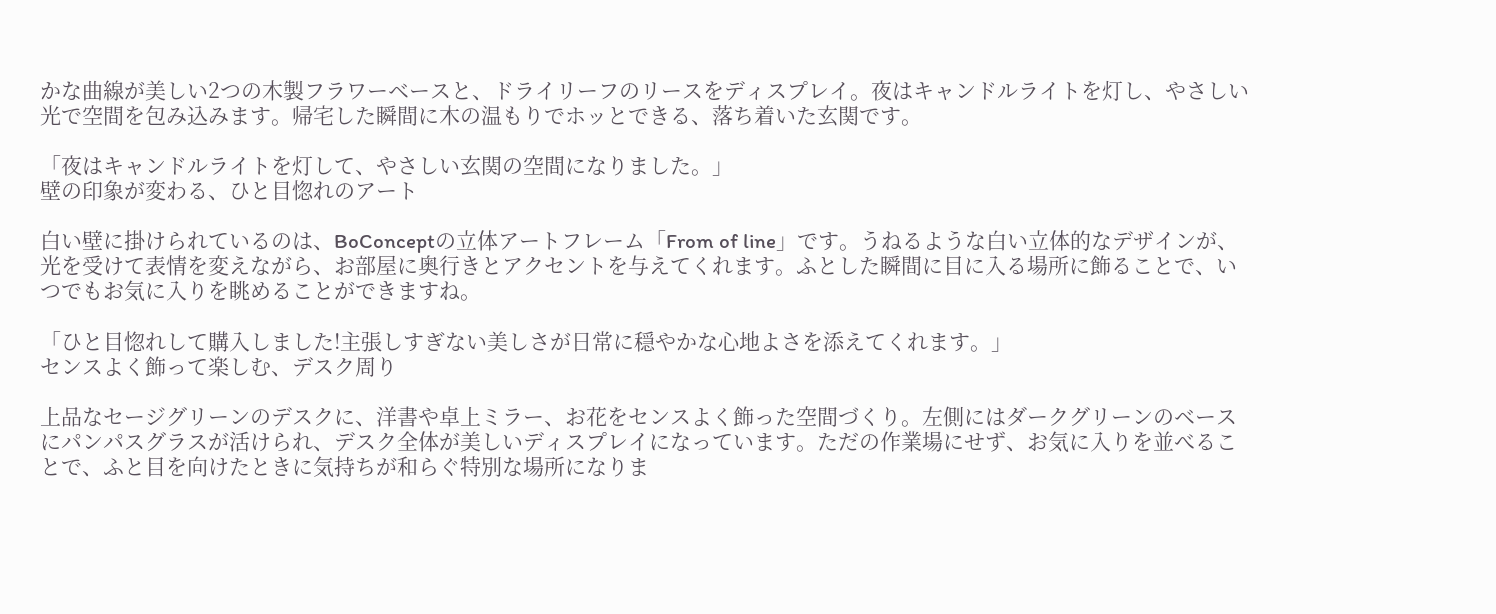かな曲線が美しい2つの木製フラワーベースと、ドライリーフのリースをディスプレイ。夜はキャンドルライトを灯し、やさしい光で空間を包み込みます。帰宅した瞬間に木の温もりでホッとできる、落ち着いた玄関です。

「夜はキャンドルライトを灯して、やさしい玄関の空間になりました。」
壁の印象が変わる、ひと目惚れのアート

白い壁に掛けられているのは、BoConceptの立体アートフレーム「From of line」です。うねるような白い立体的なデザインが、光を受けて表情を変えながら、お部屋に奥行きとアクセントを与えてくれます。ふとした瞬間に目に入る場所に飾ることで、いつでもお気に入りを眺めることができますね。

「ひと目惚れして購入しました!主張しすぎない美しさが日常に穏やかな心地よさを添えてくれます。」
センスよく飾って楽しむ、デスク周り

上品なセージグリーンのデスクに、洋書や卓上ミラー、お花をセンスよく飾った空間づくり。左側にはダークグリーンのベースにパンパスグラスが活けられ、デスク全体が美しいディスプレイになっています。ただの作業場にせず、お気に入りを並べることで、ふと目を向けたときに気持ちが和らぐ特別な場所になりま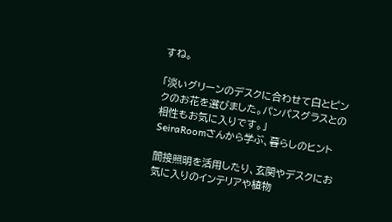すね。

「淡いグリーンのデスクに合わせて白とピンクのお花を選びました。パンパスグラスとの相性もお気に入りです。」
SeiraRoomさんから学ぶ、暮らしのヒント

間接照明を活用したり、玄関やデスクにお気に入りのインテリアや植物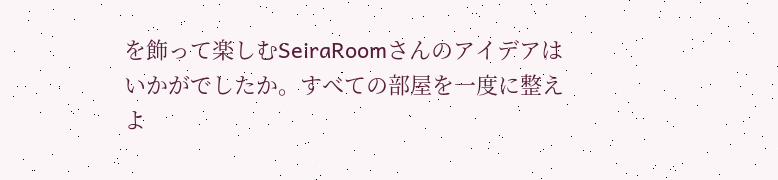を飾って楽しむSeiraRoomさんのアイデアはいかがでしたか。すべての部屋を一度に整えよ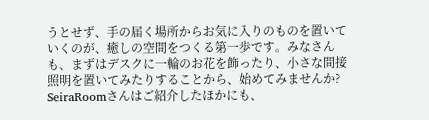うとせず、手の届く場所からお気に入りのものを置いていくのが、癒しの空間をつくる第一歩です。みなさんも、まずはデスクに一輪のお花を飾ったり、小さな間接照明を置いてみたりすることから、始めてみませんか?
SeiraRoomさんはご紹介したほかにも、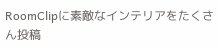RoomClipに素敵なインテリアをたくさん投稿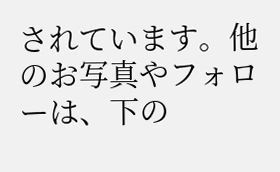されています。他のお写真やフォローは、下の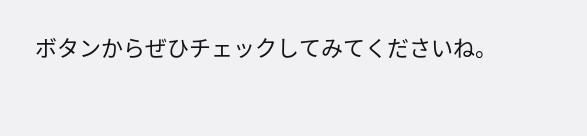ボタンからぜひチェックしてみてくださいね。